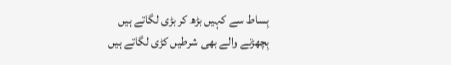بِساط سے کہیں بڑھ کر بڑی لگاتے ہیں
بِچھڑنے والے بھی شرطیں کڑی لگاتے ہیں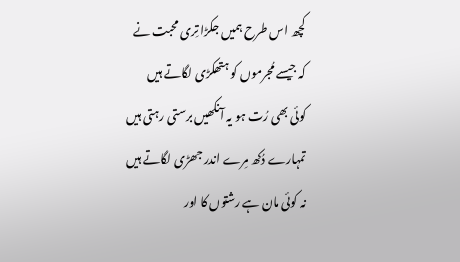کچھ اس طرح ہمیں جکڑا تِری محبت نے
کہ جیسے مُجرموں کو ہتھکڑی لگاتے ہیں
کوئی بھی رُت ہو یہ آنکھیں برستی رہتی ہیں
تمہارے دُکھ مِرے اندر جھڑی لگاتے ہیں
نہ کوئی مان ہے رشتوں کا اور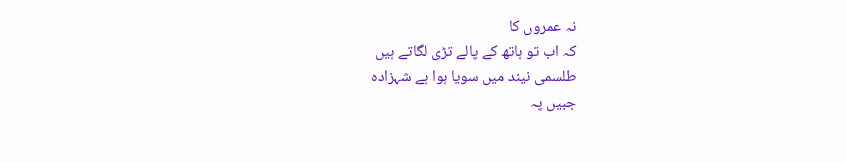نہ عمروں کا
کہ اب تو ہاتھ کے پالے تڑی لگاتے ہیں
طلسمی نیند میں سویا ہوا ہے شہزادہ
جبیں پہ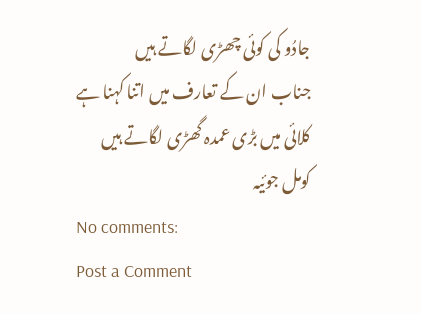جادُو کی کوئی چھڑی لگاتے ہیں
جناب ان کے تعارف میں اتنا کہنا ہے
کلائی میں بڑی عمدہ گھڑی لگاتے ہیں
کومل جوئیہ
No comments:
Post a Comment